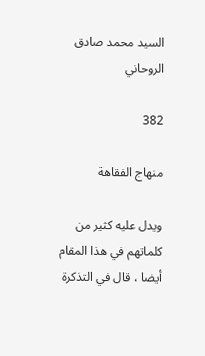السيد محمد صادق الروحاني

382

منهاج الفقاهة

ويدل عليه كثير من كلماتهم في هذا المقام أيضا ، قال في التذكرة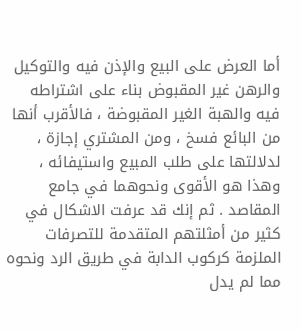أما العرض على البيع والإذن فيه والتوكيل والرهن غير المقبوض بناء على اشتراطه فيه والهبة الغير المقبوضة ، فالأقرب أنها من البائع فسخ ، ومن المشتري إجازة ، لدلالتها على طلب المبيع واستيفائه ، وهذا هو الأقوى ونحوهما في جامع المقاصد . ثم إنك قد عرفت الاشكال في كثير من أمثلتهم المتقدمة للتصرفات الملزمة كركوب الدابة في طريق الرد ونحوه مما لم يدل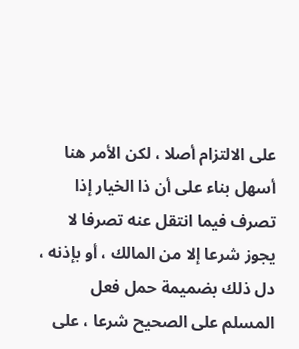على الالتزام أصلا ، لكن الأمر هنا أسهل بناء على أن ذا الخيار إذا تصرف فيما انتقل عنه تصرفا لا يجوز شرعا إلا من المالك ، أو بإذنه ، دل ذلك بضميمة حمل فعل المسلم على الصحيح شرعا ، على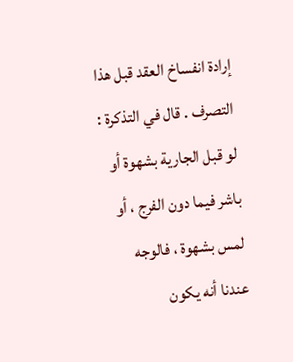إرادة انفساخ العقد قبل هذا التصرف . قال في التذكرة : لو قبل الجارية بشهوة أو باشر فيما دون الفرج ، أو لمس بشهوة ، فالوجه عندنا أنه يكون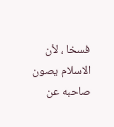فسخا ، لأن الاسلام يصون صاحبه عن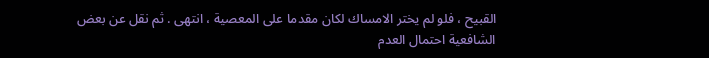القبيح ، فلو لم يختر الامساك لكان مقدما على المعصية ، انتهى . ثم نقل عن بعض الشافعية احتمال العدم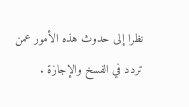نظرا إلى حدوث هذه الأمور عمن تردد في الفسخ والإجازة .